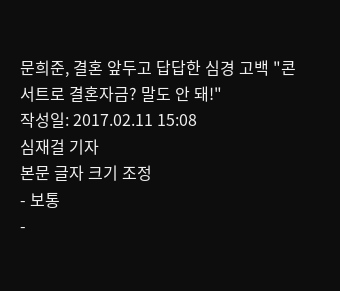문희준, 결혼 앞두고 답답한 심경 고백 "콘서트로 결혼자금? 말도 안 돼!"
작성일: 2017.02.11 15:08
심재걸 기자
본문 글자 크기 조정
- 보통
-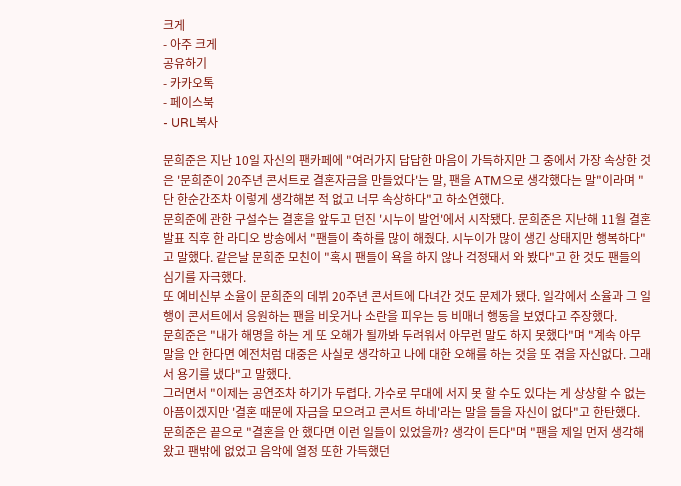크게
- 아주 크게
공유하기
- 카카오톡
- 페이스북
- URL복사

문희준은 지난 10일 자신의 팬카페에 "여러가지 답답한 마음이 가득하지만 그 중에서 가장 속상한 것은 '문희준이 20주년 콘서트로 결혼자금을 만들었다'는 말, 팬을 ATM으로 생각했다는 말"이라며 "단 한순간조차 이렇게 생각해본 적 없고 너무 속상하다"고 하소연했다.
문희준에 관한 구설수는 결혼을 앞두고 던진 '시누이 발언'에서 시작됐다. 문희준은 지난해 11월 결혼 발표 직후 한 라디오 방송에서 "팬들이 축하를 많이 해줬다. 시누이가 많이 생긴 상태지만 행복하다"고 말했다. 같은날 문희준 모친이 "혹시 팬들이 욕을 하지 않나 걱정돼서 와 봤다"고 한 것도 팬들의 심기를 자극했다.
또 예비신부 소율이 문희준의 데뷔 20주년 콘서트에 다녀간 것도 문제가 됐다. 일각에서 소율과 그 일행이 콘서트에서 응원하는 팬을 비웃거나 소란을 피우는 등 비매너 행동을 보였다고 주장했다.
문희준은 "내가 해명을 하는 게 또 오해가 될까봐 두려워서 아무런 말도 하지 못했다"며 "계속 아무 말을 안 한다면 예전처럼 대중은 사실로 생각하고 나에 대한 오해를 하는 것을 또 겪을 자신없다. 그래서 용기를 냈다"고 말했다.
그러면서 "이제는 공연조차 하기가 두렵다. 가수로 무대에 서지 못 할 수도 있다는 게 상상할 수 없는 아픔이겠지만 '결혼 때문에 자금을 모으려고 콘서트 하네'라는 말을 들을 자신이 없다"고 한탄했다.
문희준은 끝으로 "결혼을 안 했다면 이런 일들이 있었을까? 생각이 든다"며 "팬을 제일 먼저 생각해왔고 팬밖에 없었고 음악에 열정 또한 가득했던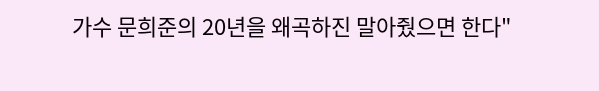가수 문희준의 20년을 왜곡하진 말아줬으면 한다"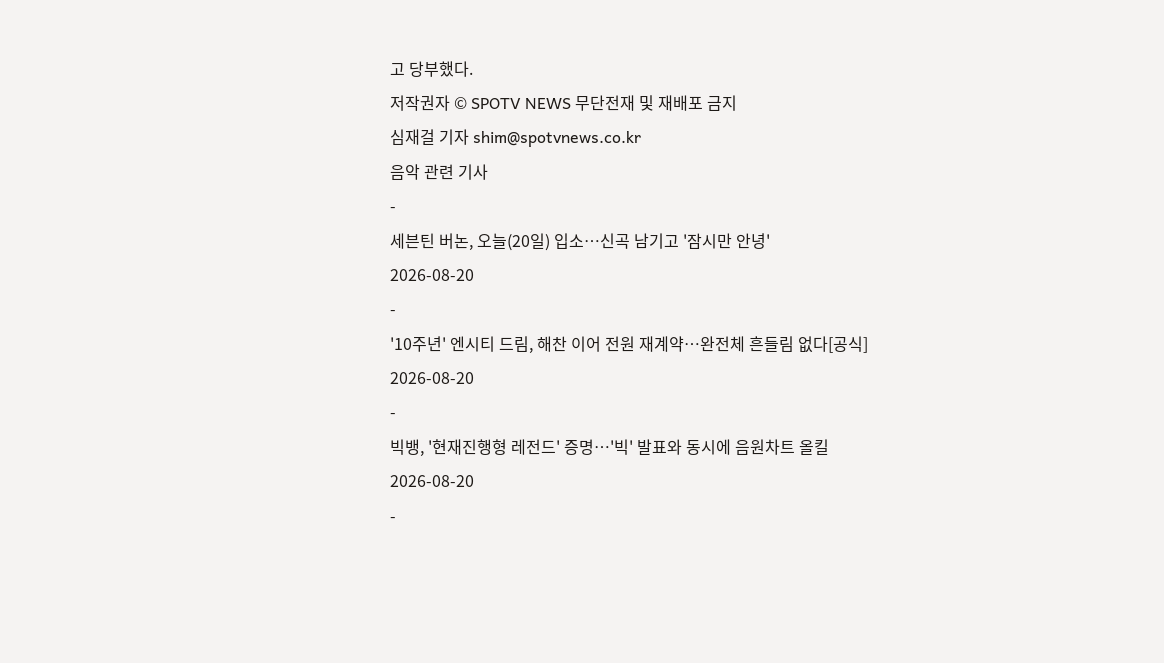고 당부했다.
저작권자 © SPOTV NEWS 무단전재 및 재배포 금지
심재걸 기자 shim@spotvnews.co.kr
음악 관련 기사
-
세븐틴 버논, 오늘(20일) 입소…신곡 남기고 '잠시만 안녕'
2026-08-20
-
'10주년' 엔시티 드림, 해찬 이어 전원 재계약…완전체 흔들림 없다[공식]
2026-08-20
-
빅뱅, '현재진행형 레전드' 증명…'빅' 발표와 동시에 음원차트 올킬
2026-08-20
-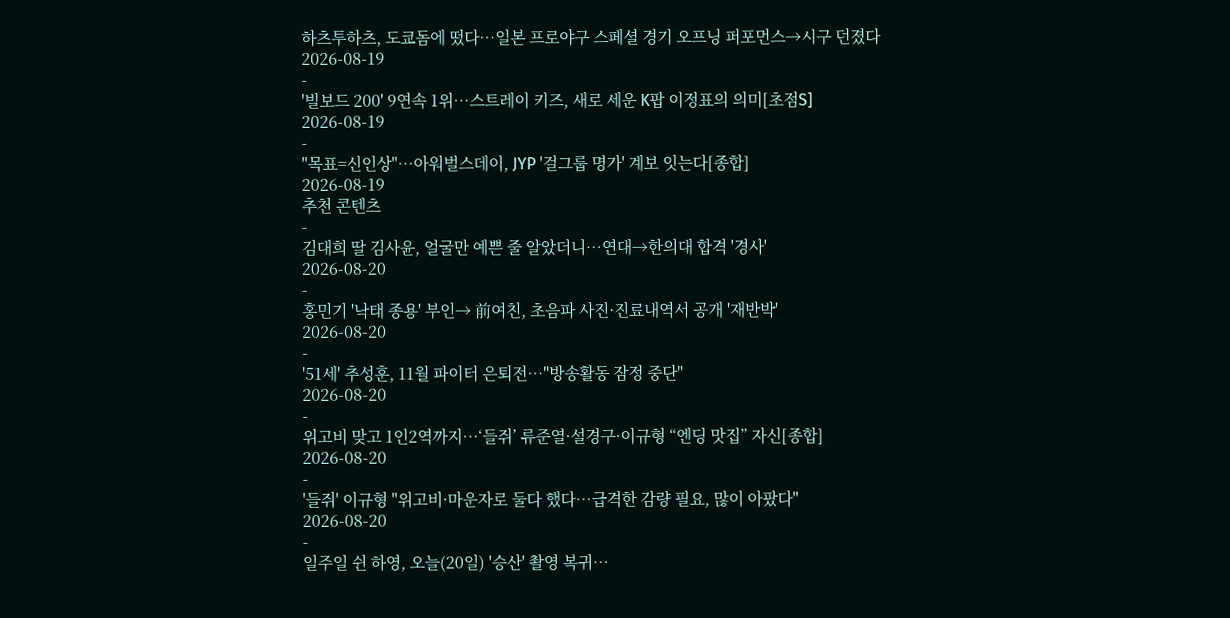하츠투하츠, 도쿄돔에 떴다…일본 프로야구 스페셜 경기 오프닝 퍼포먼스→시구 던졌다
2026-08-19
-
'빌보드 200' 9연속 1위…스트레이 키즈, 새로 세운 K팝 이정표의 의미[초점S]
2026-08-19
-
"목표=신인상"…아워벌스데이, JYP '걸그룹 명가' 계보 잇는다[종합]
2026-08-19
추천 콘텐츠
-
김대희 딸 김사윤, 얼굴만 예쁜 줄 알았더니…연대→한의대 합격 '경사'
2026-08-20
-
홍민기 '낙태 종용' 부인→ 前여친, 초음파 사진·진료내역서 공개 '재반박'
2026-08-20
-
'51세' 추성훈, 11월 파이터 은퇴전…"방송활동 잠정 중단"
2026-08-20
-
위고비 맞고 1인2역까지…‘들쥐’ 류준열·설경구·이규형 “엔딩 맛집” 자신[종합]
2026-08-20
-
'들쥐' 이규형 "위고비·마운자로 둘다 했다…급격한 감량 필요, 많이 아팠다"
2026-08-20
-
일주일 쉰 하영, 오늘(20일) '승산' 촬영 복귀…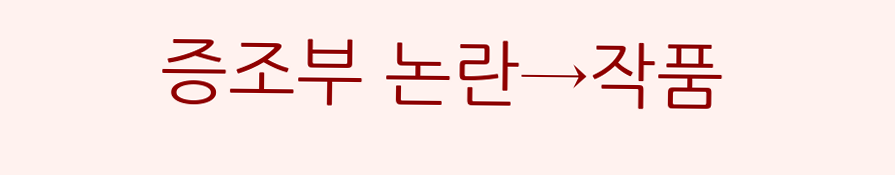증조부 논란→작품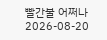빨간불 어쩌나
2026-08-20